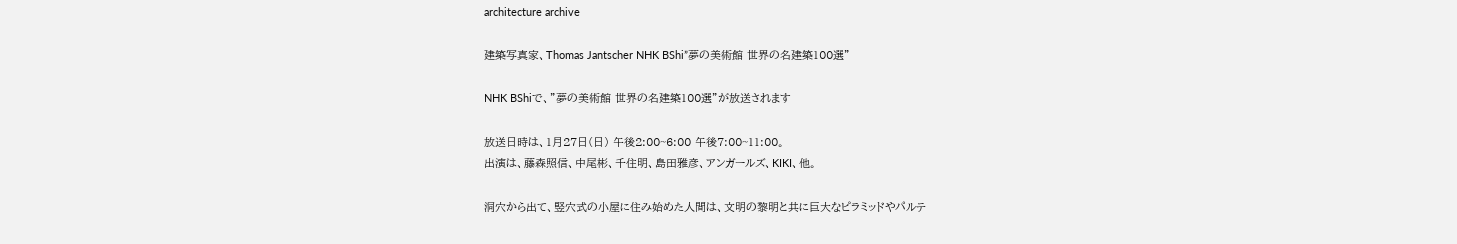architecture archive

建築写真家、Thomas Jantscher NHK BShi”夢の美術館 世界の名建築100選”

NHK BShiで、”夢の美術館 世界の名建築100選”が放送されます

放送日時は、1月27日(日) 午後2:00~6:00 午後7:00~11:00。
出演は、藤森照信、中尾彬、千住明、島田雅彦、アンガールズ、KIKI、他。

洞穴から出て、竪穴式の小屋に住み始めた人間は、文明の黎明と共に巨大なピラミッドやパルテ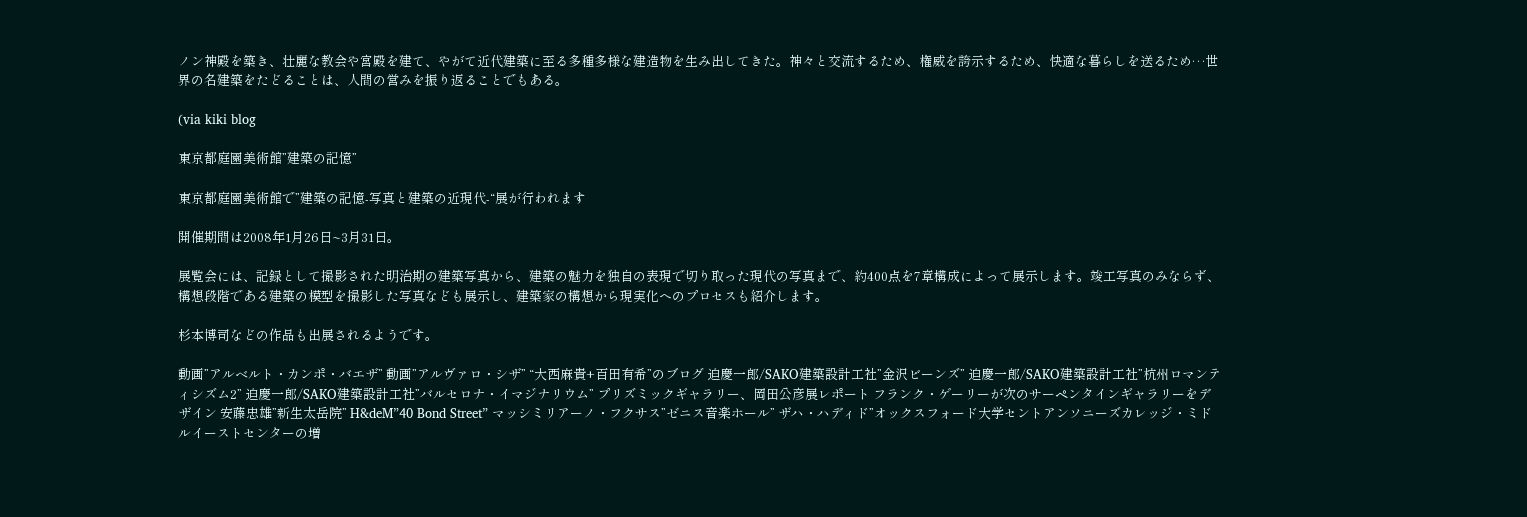ノン神殿を築き、壮麗な教会や宮殿を建て、やがて近代建築に至る多種多様な建造物を生み出してきた。神々と交流するため、権威を誇示するため、快適な暮らしを送るため…世界の名建築をたどることは、人間の営みを振り返ることでもある。

(via kiki blog

東京都庭園美術館”建築の記憶”

東京都庭園美術館で”建築の記憶-写真と建築の近現代-“展が行われます

開催期間は2008年1月26日~3月31日。

展覧会には、記録として撮影された明治期の建築写真から、建築の魅力を独自の表現で切り取った現代の写真まで、約400点を7章構成によって展示します。竣工写真のみならず、構想段階である建築の模型を撮影した写真なども展示し、建築家の構想から現実化へのプロセスも紹介します。

杉本博司などの作品も出展されるようです。

動画”アルベルト・カンポ・バエザ” 動画”アルヴァロ・シザ” “大西麻貴+百田有希”のブログ 迫慶一郎/SAKO建築設計工社”金沢ビーンズ” 迫慶一郎/SAKO建築設計工社”杭州ロマンティシズム2” 迫慶一郎/SAKO建築設計工社”バルセロナ・イマジナリウム” プリズミックギャラリー、岡田公彦展レポート フランク・ゲーリーが次のサーペンタインギャラリーをデザイン 安藤忠雄”新生太岳院” H&deM”40 Bond Street” マッシミリアーノ・フクサス”ゼニス音楽ホール” ザハ・ハディド”オックスフォード大学セントアンソニーズカレッジ・ミドルイーストセンターの増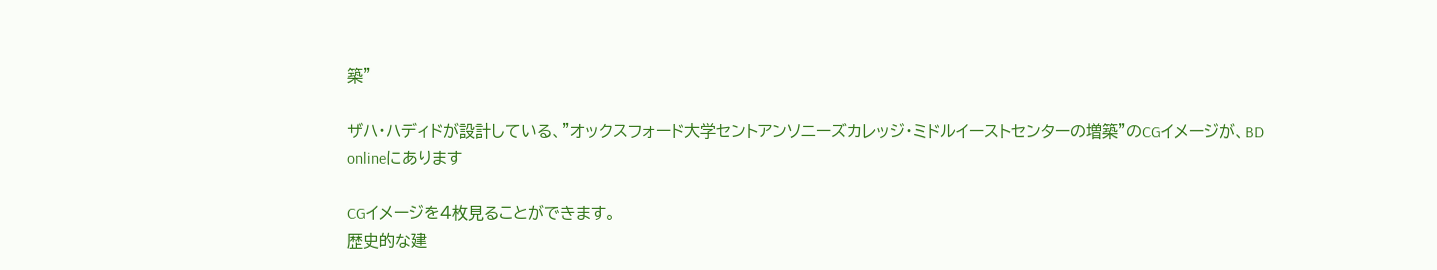築”

ザハ・ハディドが設計している、”オックスフォード大学セントアンソニーズカレッジ・ミドルイーストセンターの増築”のCGイメージが、BD onlineにあります

CGイメージを4枚見ることができます。
歴史的な建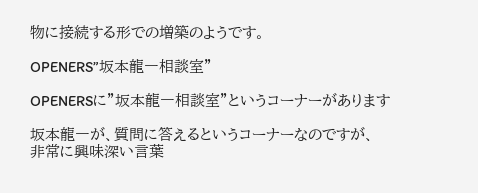物に接続する形での増築のようです。

OPENERS”坂本龍一相談室”

OPENERSに”坂本龍一相談室”というコーナーがあります

坂本龍一が、質問に答えるというコーナーなのですが、
非常に興味深い言葉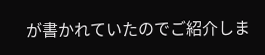が書かれていたのでご紹介しま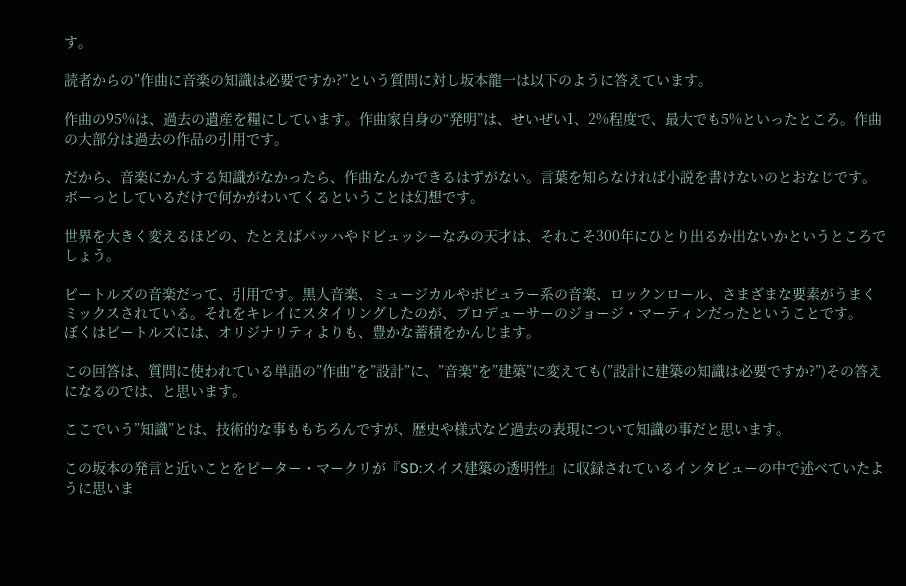す。

読者からの”作曲に音楽の知識は必要ですか?”という質問に対し坂本龍一は以下のように答えています。

作曲の95%は、過去の遺産を糧にしています。作曲家自身の“発明”は、せいぜい1、2%程度で、最大でも5%といったところ。作曲の大部分は過去の作品の引用です。

だから、音楽にかんする知識がなかったら、作曲なんかできるはずがない。言葉を知らなければ小説を書けないのとおなじです。ボーっとしているだけで何かがわいてくるということは幻想です。

世界を大きく変えるほどの、たとえばバッハやドビュッシーなみの天才は、それこそ300年にひとり出るか出ないかというところでしょう。

ビートルズの音楽だって、引用です。黒人音楽、ミュージカルやポピュラー系の音楽、ロックンロール、さまざまな要素がうまくミックスされている。それをキレイにスタイリングしたのが、プロデューサーのジョージ・マーティンだったということです。
ぼくはビートルズには、オリジナリティよりも、豊かな蓄積をかんじます。

この回答は、質問に使われている単語の”作曲”を”設計”に、”音楽”を”建築”に変えても(”設計に建築の知識は必要ですか?”)その答えになるのでは、と思います。

ここでいう”知識”とは、技術的な事ももちろんですが、歴史や様式など過去の表現について知識の事だと思います。

この坂本の発言と近いことをピーター・マークリが『SD:スイス建築の透明性』に収録されているインタビューの中で述べていたように思いま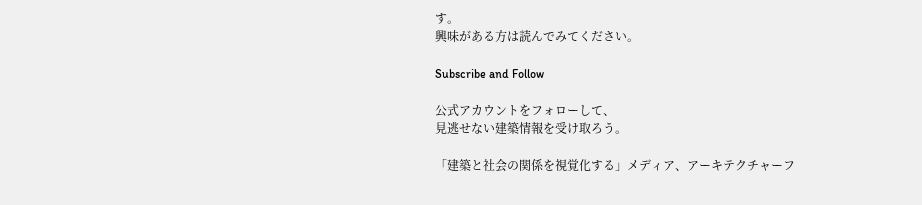す。
興味がある方は読んでみてください。

Subscribe and Follow

公式アカウントをフォローして、
見逃せない建築情報を受け取ろう。

「建築と社会の関係を視覚化する」メディア、アーキテクチャーフ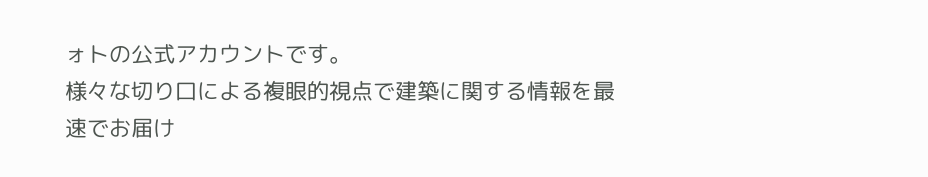ォトの公式アカウントです。
様々な切り口による複眼的視点で建築に関する情報を最速でお届け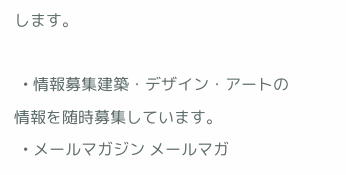します。

  • 情報募集建築・デザイン・アートの情報を随時募集しています。
  • メールマガジン メールマガ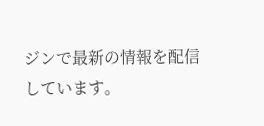ジンで最新の情報を配信しています。